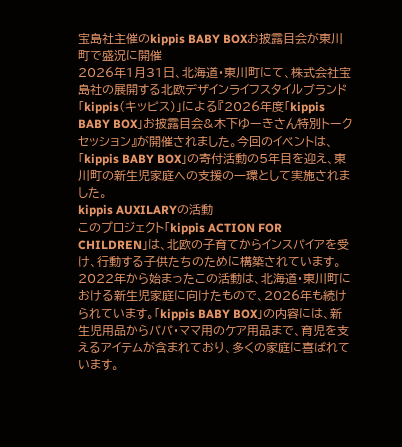宝島社主催のkippis BABY BOXお披露目会が東川町で盛況に開催
2026年1月31日、北海道・東川町にて、株式会社宝島社の展開する北欧デザインライフスタイルブランド「kippis(キッピス)」による『2026年度「kippis BABY BOX」お披露目会&木下ゆーきさん特別トークセッション』が開催されました。今回のイベントは、「kippis BABY BOX」の寄付活動の5年目を迎え、東川町の新生児家庭への支援の一環として実施されました。
kippis AUXILARYの活動
このプロジェクト「kippis ACTION FOR CHILDREN」は、北欧の子育てからインスパイアを受け、行動する子供たちのために構築されています。2022年から始まったこの活動は、北海道・東川町における新生児家庭に向けたもので、2026年も続けられています。「kippis BABY BOX」の内容には、新生児用品からパパ・ママ用のケア用品まで、育児を支えるアイテムが含まれており、多くの家庭に喜ばれています。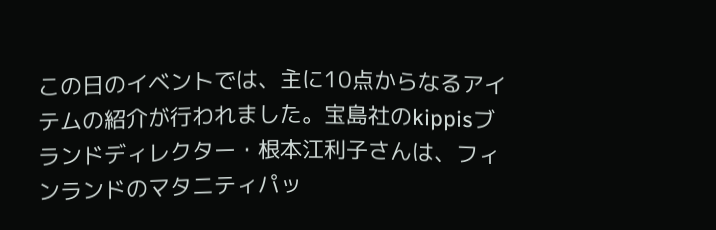この日のイベントでは、主に10点からなるアイテムの紹介が行われました。宝島社のkippisブランドディレクター・根本江利子さんは、フィンランドのマタニティパッ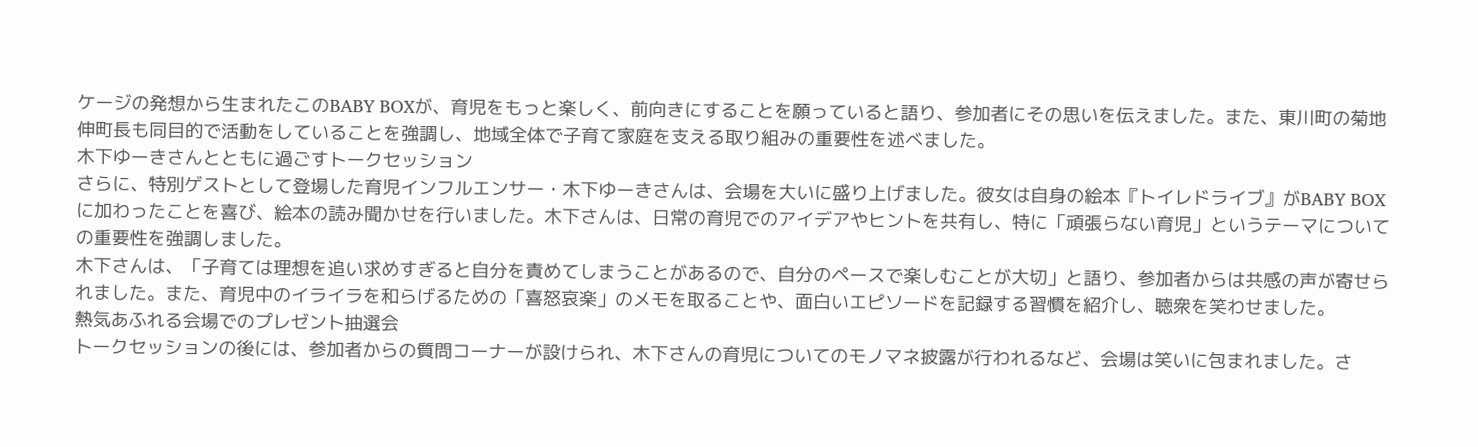ケージの発想から生まれたこのBABY BOXが、育児をもっと楽しく、前向きにすることを願っていると語り、参加者にその思いを伝えました。また、東川町の菊地伸町長も同目的で活動をしていることを強調し、地域全体で子育て家庭を支える取り組みの重要性を述べました。
木下ゆーきさんとともに過ごすトークセッション
さらに、特別ゲストとして登場した育児インフルエンサー・木下ゆーきさんは、会場を大いに盛り上げました。彼女は自身の絵本『トイレドライブ』がBABY BOXに加わったことを喜び、絵本の読み聞かせを行いました。木下さんは、日常の育児でのアイデアやヒントを共有し、特に「頑張らない育児」というテーマについての重要性を強調しました。
木下さんは、「子育ては理想を追い求めすぎると自分を責めてしまうことがあるので、自分のペースで楽しむことが大切」と語り、参加者からは共感の声が寄せられました。また、育児中のイライラを和らげるための「喜怒哀楽」のメモを取ることや、面白いエピソードを記録する習慣を紹介し、聴衆を笑わせました。
熱気あふれる会場でのプレゼント抽選会
トークセッションの後には、参加者からの質問コーナーが設けられ、木下さんの育児についてのモノマネ披露が行われるなど、会場は笑いに包まれました。さ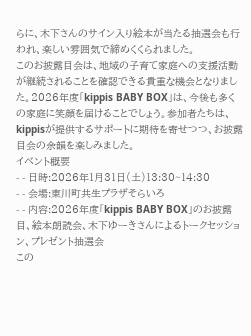らに、木下さんのサイン入り絵本が当たる抽選会も行われ、楽しい雰囲気で締めくくられました。
このお披露目会は、地域の子育て家庭への支援活動が継続されることを確認できる貴重な機会となりました。2026年度「kippis BABY BOX」は、今後も多くの家庭に笑顔を届けることでしょう。参加者たちは、kippisが提供するサポートに期待を寄せつつ、お披露目会の余韻を楽しみました。
イベント概要
- - 日時:2026年1月31日(土)13:30~14:30
- - 会場:東川町共生プラザそらいろ
- - 内容:2026年度「kippis BABY BOX」のお披露目、絵本朗読会、木下ゆーきさんによるトークセッション、プレゼント抽選会
この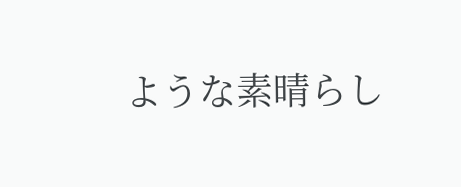ような素晴らし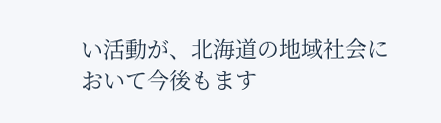い活動が、北海道の地域社会において今後もます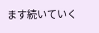ます続いていく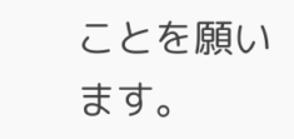ことを願います。